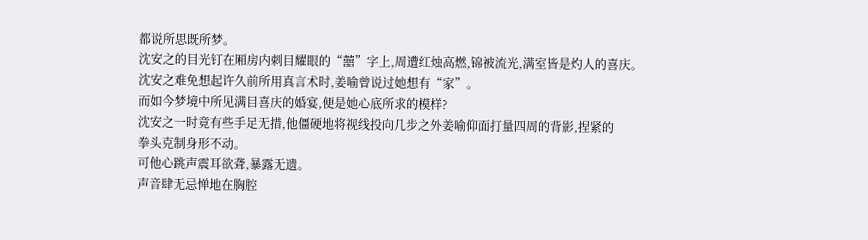都说所思既所梦。
沈安之的目光钉在厢房内刺目耀眼的“囍”字上,周遭红烛高燃,锦被流光,满室皆是灼人的喜庆。
沈安之难免想起许久前所用真言术时,姜喻曾说过她想有“家”。
而如今梦境中所见满目喜庆的婚宴,便是她心底所求的模样?
沈安之一时竟有些手足无措,他僵硬地将视线投向几步之外姜喻仰面打量四周的背影,捏紧的
拳头克制身形不动。
可他心跳声震耳欲聋,暴露无遗。
声音肆无忌惮地在胸腔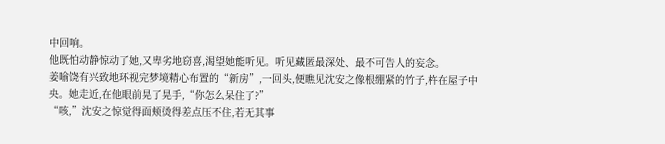中回响。
他既怕动静惊动了她,又卑劣地窃喜,渴望她能听见。听见藏匿最深处、最不可告人的妄念。
姜喻饶有兴致地环视完梦境精心布置的“新房”,一回头,便瞧见沈安之像根绷紧的竹子,杵在屋子中央。她走近,在他眼前晃了晃手,“你怎么呆住了?”
“咳,”沈安之惊觉得面颊烫得差点压不住,若无其事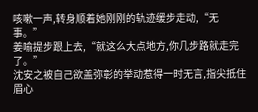咳嗽一声,转身顺着她刚刚的轨迹缓步走动,“无事。”
姜喻提步跟上去,“就这么大点地方,你几步路就走完了。”
沈安之被自己欲盖弥彰的举动惹得一时无言,指尖抵住眉心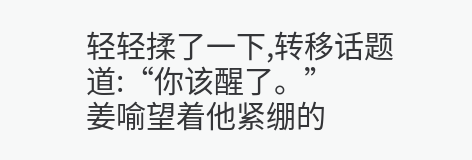轻轻揉了一下,转移话题道:“你该醒了。”
姜喻望着他紧绷的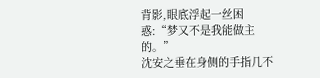背影,眼底浮起一丝困惑:“梦又不是我能做主的。”
沈安之垂在身侧的手指几不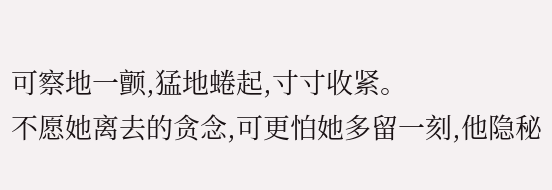可察地一颤,猛地蜷起,寸寸收紧。
不愿她离去的贪念,可更怕她多留一刻,他隐秘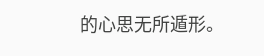的心思无所遁形。